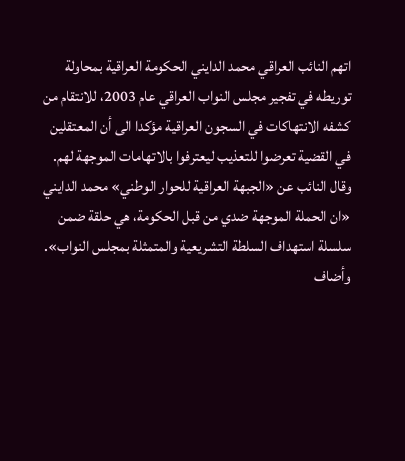اتهم النائب العراقي محمد الدايني الحكومة العراقية بمحاولة توريطه في تفجير مجلس النواب العراقي عام 2003، للانتقام من كشفه الانتهاكات في السجون العراقية مؤكدا الى أن المعتقلين في القضية تعرضوا للتعذيب ليعترفوا بالاتهامات الموجهة لهم. وقال النائب عن «الجبهة العراقية للحوار الوطني» محمد الدايني «ان الحملة الموجهة ضدي من قبل الحكومة، هي حلقة ضمن سلسلة استهداف السلطة التشريعية والمتمثلة بمجلس النواب».
وأضاف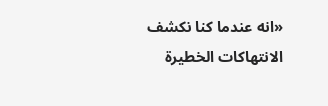«انه عندما كنا نكشف الانتهاكات الخطيرة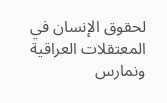لحقوق الإنسان في المعتقلات العراقية ونمارس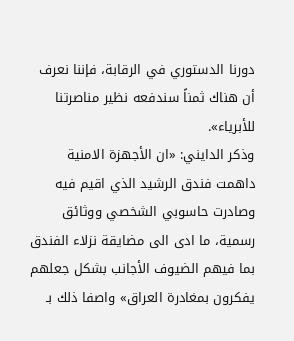دورنا الدستوري في الرقابة، فإننا نعرف أن هناك ثمناً سندفعه نظير مناصرتنا للأبرياء».
وذكر الدايني: «ان الأجهزة الامنية داهمت فندق الرشيد الذي اقيم فيه وصادرت حاسوبي الشخصي ووثائق رسمية، ما ادى الى مضايقة نزلاء الفندق بما فيهم الضيوف الأجانب بشكل جعلهم يفكرون بمغادرة العراق» واصفا ذلك بـ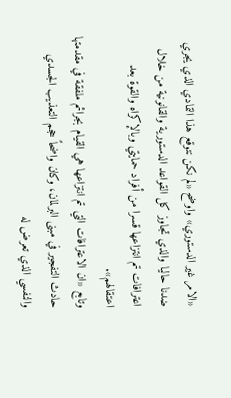«الامر غير الدستوري» واوضح «لم نكن نتوقع هذا التمادي الذي يجري ضدنا حاليا والذي تجاوز كل القواعد الدستورية والقانونية من خلال اعترافات تم انتزاعها قسرا من أفراد حمايتي وبالإكراه والقوة بعد اعتقالهم».
وتابع «ان الاعترافات التي تم انتزاعها هي القيام بجرائم ملفقة في مقدمتها حادث التفجير في مبنى البرلمان، وكان واضحاً حجم التعذيب الجسدي والنفسي الذي تعرض له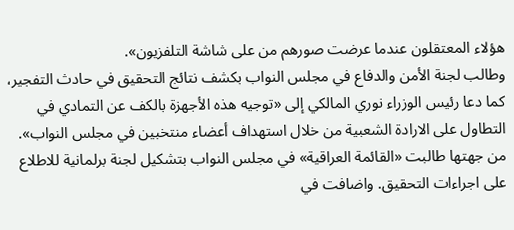هؤلاء المعتقلون عندما عرضت صورهم من على شاشة التلفزيون».
وطالب لجنة الأمن والدفاع في مجلس النواب بكشف نتائج التحقيق في حادث التفجير، كما دعا رئيس الوزراء نوري المالكي إلى «توجيه هذه الأجهزة بالكف عن التمادي في التطاول على الارادة الشعبية من خلال استهداف أعضاء منتخبين في مجلس النواب».
من جهتها طالبت «القائمة العراقية» في مجلس النواب بتشكيل لجنة برلمانية للاطلاع على اجراءات التحقيق. واضافت في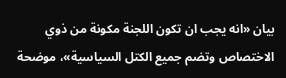بيان «انه يجب ان تكون اللجنة مكونة من ذوي الاختصاص وتضم جميع الكتل السياسية»، موضحة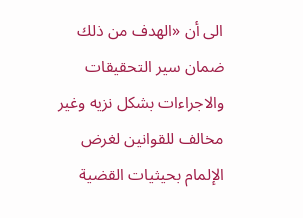الى أن «الهدف من ذلك ضمان سير التحقيقات والاجراءات بشكل نزيه وغير مخالف للقوانين لغرض الإلمام بحيثيات القضية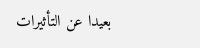بعيدا عن التأثيرات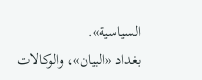السياسية».
بغداد «البيان»، والوكالات